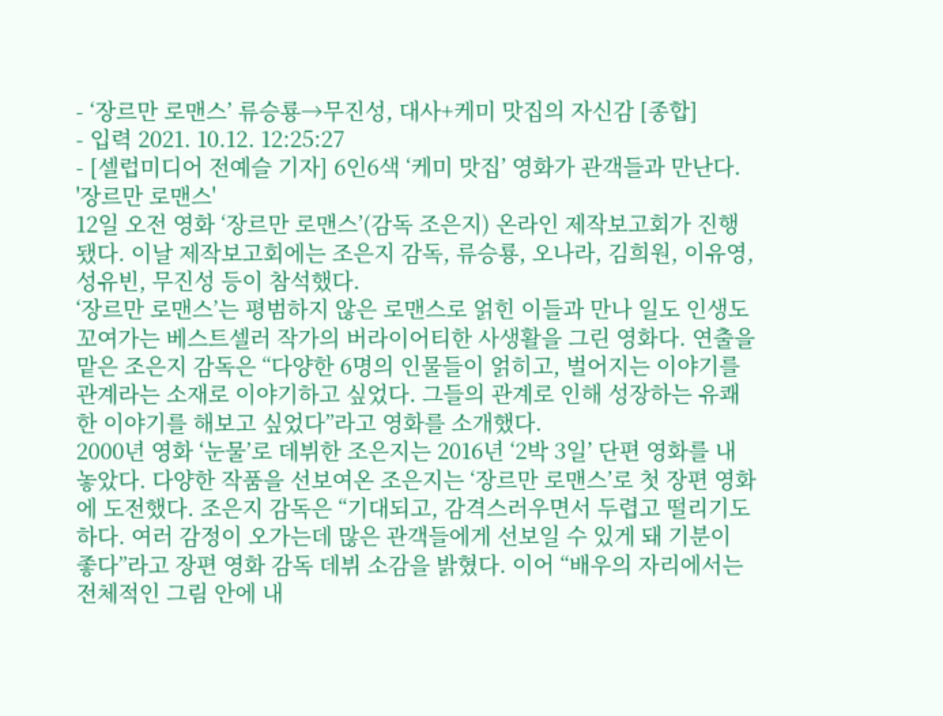- ‘장르만 로맨스’ 류승룡→무진성, 대사+케미 맛집의 자신감 [종합]
- 입력 2021. 10.12. 12:25:27
- [셀럽미디어 전예슬 기자] 6인6색 ‘케미 맛집’ 영화가 관객들과 만난다.
'장르만 로맨스'
12일 오전 영화 ‘장르만 로맨스’(감독 조은지) 온라인 제작보고회가 진행됐다. 이날 제작보고회에는 조은지 감독, 류승룡, 오나라, 김희원, 이유영, 성유빈, 무진성 등이 참석했다.
‘장르만 로맨스’는 평범하지 않은 로맨스로 얽힌 이들과 만나 일도 인생도 꼬여가는 베스트셀러 작가의 버라이어티한 사생활을 그린 영화다. 연출을 맡은 조은지 감독은 “다양한 6명의 인물들이 얽히고, 벌어지는 이야기를 관계라는 소재로 이야기하고 싶었다. 그들의 관계로 인해 성장하는 유쾌한 이야기를 해보고 싶었다”라고 영화를 소개했다.
2000년 영화 ‘눈물’로 데뷔한 조은지는 2016년 ‘2박 3일’ 단편 영화를 내놓았다. 다양한 작품을 선보여온 조은지는 ‘장르만 로맨스’로 첫 장편 영화에 도전했다. 조은지 감독은 “기대되고, 감격스러우면서 두렵고 떨리기도 하다. 여러 감정이 오가는데 많은 관객들에게 선보일 수 있게 돼 기분이 좋다”라고 장편 영화 감독 데뷔 소감을 밝혔다. 이어 “배우의 자리에서는 전체적인 그림 안에 내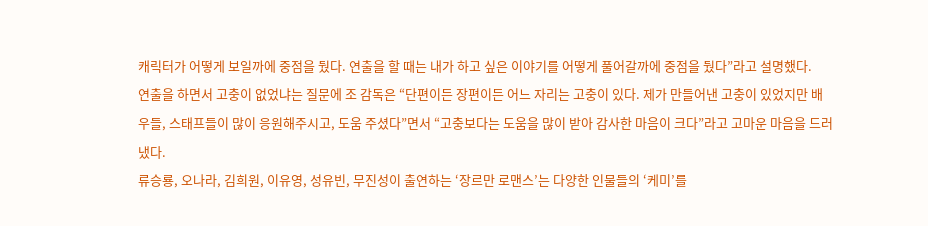캐릭터가 어떻게 보일까에 중점을 뒀다. 연출을 할 때는 내가 하고 싶은 이야기를 어떻게 풀어갈까에 중점을 뒀다”라고 설명했다.
연출을 하면서 고충이 없었냐는 질문에 조 감독은 “단편이든 장편이든 어느 자리는 고충이 있다. 제가 만들어낸 고충이 있었지만 배우들, 스태프들이 많이 응원해주시고, 도움 주셨다”면서 “고충보다는 도움을 많이 받아 감사한 마음이 크다”라고 고마운 마음을 드러냈다.
류승룡, 오나라, 김희원, 이유영, 성유빈, 무진성이 출연하는 ‘장르만 로맨스’는 다양한 인물들의 ‘케미’를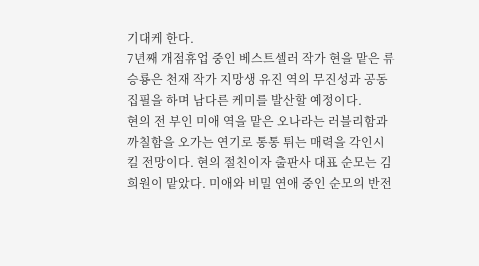기대케 한다.
7년째 개점휴업 중인 베스트셀러 작가 현을 맡은 류승룡은 천재 작가 지망생 유진 역의 무진성과 공동 집필을 하며 남다른 케미를 발산할 예정이다.
현의 전 부인 미애 역을 맡은 오나라는 러블리함과 까칠함을 오가는 연기로 통통 튀는 매력을 각인시킬 전망이다. 현의 절친이자 출판사 대표 순모는 김희원이 맡았다. 미애와 비밀 연애 중인 순모의 반전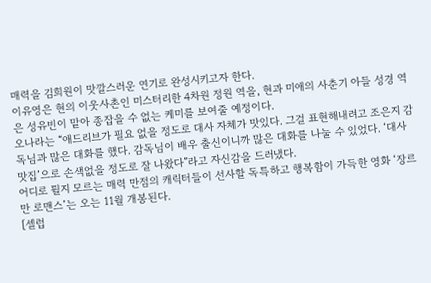매력을 김희원이 맛깔스러운 연기로 완성시키고자 한다.
이유영은 현의 이웃사촌인 미스터리한 4차원 정원 역을, 현과 미애의 사춘기 아들 성경 역은 성유빈이 맡아 종잡을 수 없는 케미를 보여줄 예정이다.
오나라는 “애드리브가 필요 없을 정도로 대사 자체가 맛있다. 그걸 표현해내려고 조은지 감독님과 많은 대화를 했다. 감독님이 배우 출신이니까 많은 대화를 나눌 수 있었다. ‘대사 맛집’으로 손색없을 정도로 잘 나왔다”라고 자신감을 드러냈다.
어디로 튈지 모르는 매력 만점의 캐릭터들이 선사할 독특하고 행복함이 가득한 영화 ‘장르만 로맨스’는 오는 11월 개봉된다.
[셀럽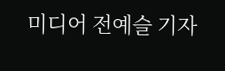미디어 전예슬 기자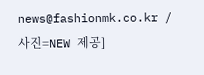news@fashionmk.co.kr / 사진=NEW 제공]